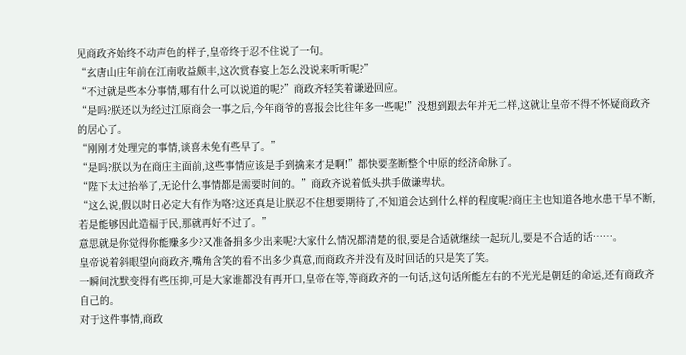见商政齐始终不动声色的样子,皇帝终于忍不住说了一句。
“玄唐山庄年前在江南收益颇丰,这次赏春宴上怎么没说来听听呢?”
“不过就是些本分事情,哪有什么可以说道的呢?”商政齐轻笑着谦逊回应。
“是吗?朕还以为经过江原商会一事之后,今年商爷的喜报会比往年多一些呢!”没想到跟去年并无二样,这就让皇帝不得不怀疑商政齐的居心了。
“刚刚才处理完的事情,谈喜未免有些早了。”
“是吗?朕以为在商庄主面前,这些事情应该是手到擒来才是啊!”都快要垄断整个中原的经济命脉了。
“陛下太过抬举了,无论什么事情都是需要时间的。”商政齐说着低头拱手做谦卑状。
“这么说,假以时日必定大有作为咯?这还真是让朕忍不住想要期待了,不知道会达到什么样的程度呢?商庄主也知道各地水患干旱不断,若是能够因此造福于民,那就再好不过了。”
意思就是你觉得你能赚多少?又准备捐多少出来呢?大家什么情况都清楚的很,要是合适就继续一起玩儿,要是不合适的话……。
皇帝说着斜眼望向商政齐,嘴角含笑的看不出多少真意,而商政齐并没有及时回话的只是笑了笑。
一瞬间沈默变得有些压抑,可是大家谁都没有再开口,皇帝在等,等商政齐的一句话,这句话所能左右的不光光是朝廷的命运,还有商政齐自己的。
对于这件事情,商政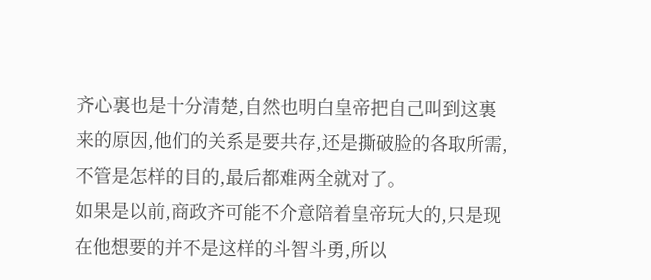齐心裏也是十分清楚,自然也明白皇帝把自己叫到这裏来的原因,他们的关系是要共存,还是撕破脸的各取所需,不管是怎样的目的,最后都难两全就对了。
如果是以前,商政齐可能不介意陪着皇帝玩大的,只是现在他想要的并不是这样的斗智斗勇,所以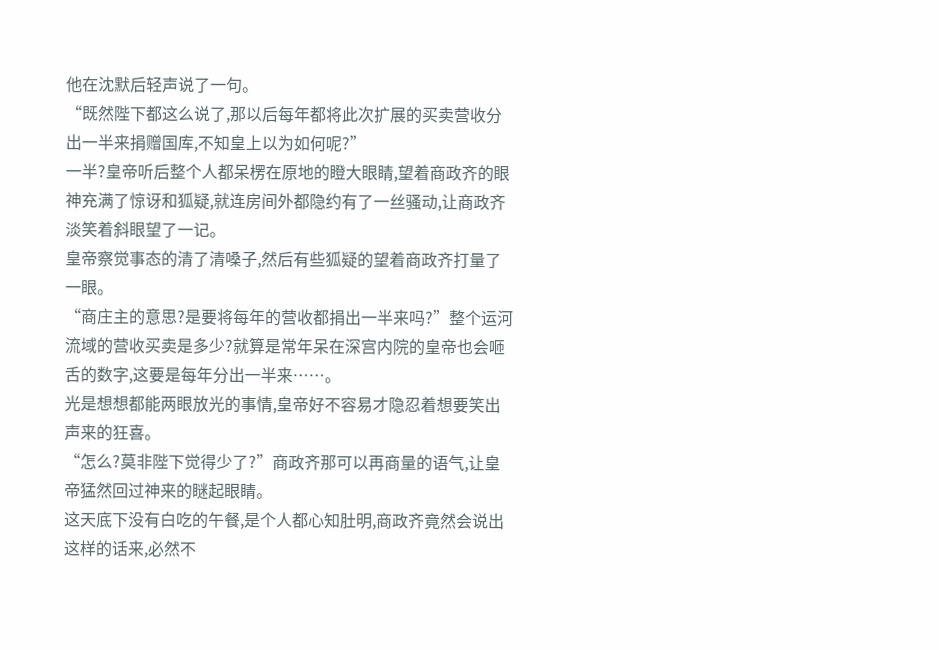他在沈默后轻声说了一句。
“既然陛下都这么说了,那以后每年都将此次扩展的买卖营收分出一半来捐赠国库,不知皇上以为如何呢?”
一半?皇帝听后整个人都呆楞在原地的瞪大眼睛,望着商政齐的眼神充满了惊讶和狐疑,就连房间外都隐约有了一丝骚动,让商政齐淡笑着斜眼望了一记。
皇帝察觉事态的清了清嗓子,然后有些狐疑的望着商政齐打量了一眼。
“商庄主的意思?是要将每年的营收都捐出一半来吗?”整个运河流域的营收买卖是多少?就算是常年呆在深宫内院的皇帝也会咂舌的数字,这要是每年分出一半来……。
光是想想都能两眼放光的事情,皇帝好不容易才隐忍着想要笑出声来的狂喜。
“怎么?莫非陛下觉得少了?”商政齐那可以再商量的语气,让皇帝猛然回过神来的瞇起眼睛。
这天底下没有白吃的午餐,是个人都心知肚明,商政齐竟然会说出这样的话来,必然不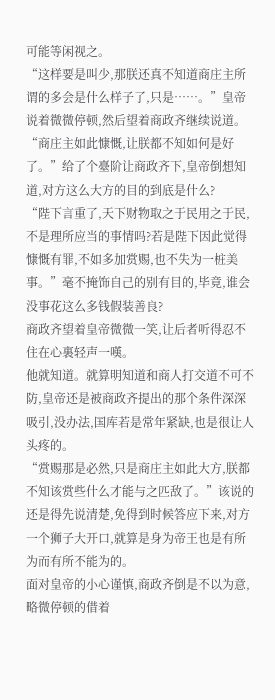可能等闲视之。
“这样要是叫少,那朕还真不知道商庄主所谓的多会是什么样子了,只是……。”皇帝说着微微停顿,然后望着商政齐继续说道。
“商庄主如此慷慨,让朕都不知如何是好了。”给了个臺阶让商政齐下,皇帝倒想知道,对方这么大方的目的到底是什么?
“陛下言重了,天下财物取之于民用之于民,不是理所应当的事情吗?若是陛下因此觉得慷慨有罪,不如多加赏赐,也不失为一桩美事。”毫不掩饰自己的别有目的,毕竟,谁会没事花这么多钱假装善良?
商政齐望着皇帝微微一笑,让后者听得忍不住在心裏轻声一嘆。
他就知道。就算明知道和商人打交道不可不防,皇帝还是被商政齐提出的那个条件深深吸引,没办法,国库若是常年紧缺,也是很让人头疼的。
“赏赐那是必然,只是商庄主如此大方,朕都不知该赏些什么才能与之匹敌了。”该说的还是得先说清楚,免得到时候答应下来,对方一个狮子大开口,就算是身为帝王也是有所为而有所不能为的。
面对皇帝的小心谨慎,商政齐倒是不以为意,略微停顿的借着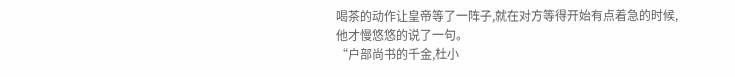喝茶的动作让皇帝等了一阵子,就在对方等得开始有点着急的时候,他才慢悠悠的说了一句。
“户部尚书的千金,杜小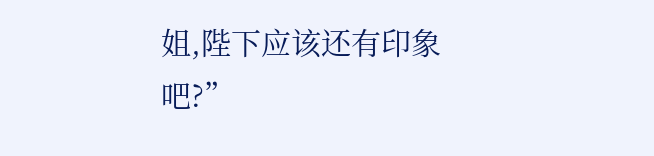姐,陛下应该还有印象吧?”